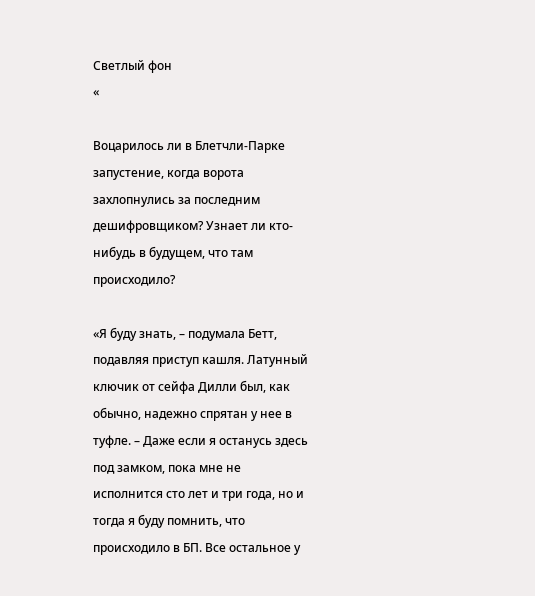Светлый фон
«

Воцарилось ли в Блетчли-Парке запустение, когда ворота захлопнулись за последним дешифровщиком? Узнает ли кто-нибудь в будущем, что там происходило?

«Я буду знать, – подумала Бетт, подавляя приступ кашля. Латунный ключик от сейфа Дилли был, как обычно, надежно спрятан у нее в туфле. – Даже если я останусь здесь под замком, пока мне не исполнится сто лет и три года, но и тогда я буду помнить, что происходило в БП. Все остальное у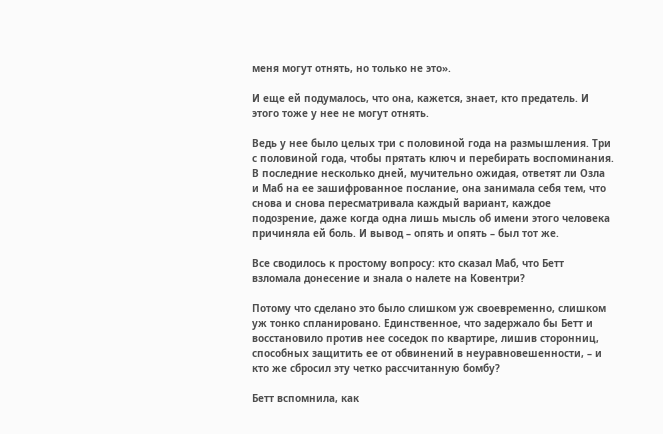меня могут отнять, но только не это».

И еще ей подумалось, что она, кажется, знает, кто предатель. И этого тоже у нее не могут отнять.

Ведь у нее было целых три с половиной года на размышления. Три с половиной года, чтобы прятать ключ и перебирать воспоминания. В последние несколько дней, мучительно ожидая, ответят ли Озла и Маб на ее зашифрованное послание, она занимала себя тем, что снова и снова пересматривала каждый вариант, каждое подозрение, даже когда одна лишь мысль об имени этого человека причиняла ей боль. И вывод – опять и опять – был тот же.

Все сводилось к простому вопросу: кто сказал Маб, что Бетт взломала донесение и знала о налете на Ковентри?

Потому что сделано это было слишком уж своевременно, слишком уж тонко спланировано. Единственное, что задержало бы Бетт и восстановило против нее соседок по квартире, лишив сторонниц, способных защитить ее от обвинений в неуравновешенности, – и кто же сбросил эту четко рассчитанную бомбу?

Бетт вспомнила, как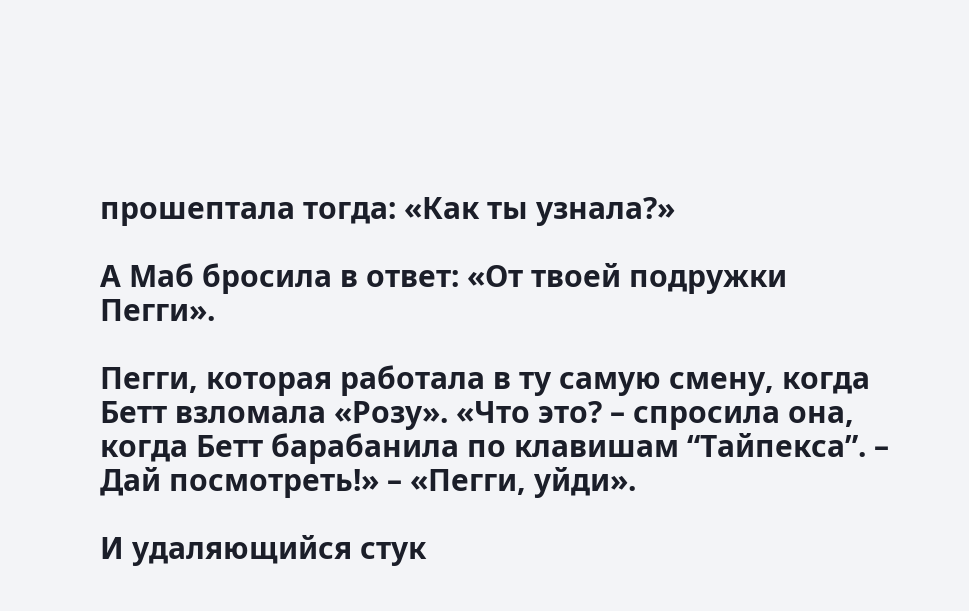прошептала тогда: «Как ты узнала?»

А Маб бросила в ответ: «От твоей подружки Пегги».

Пегги, которая работала в ту самую смену, когда Бетт взломала «Розу». «Что это? – спросила она, когда Бетт барабанила по клавишам “Тайпекса”. – Дай посмотреть!» – «Пегги, уйди».

И удаляющийся стук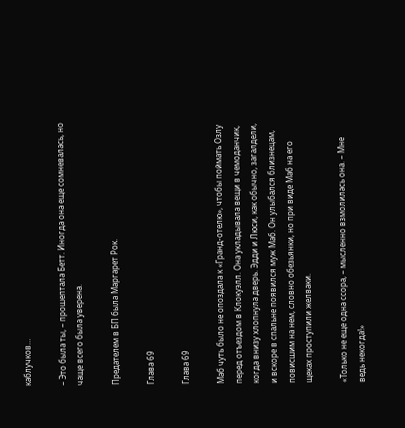каблучков…

– Это была ты, – прошептала Бетт. Иногда она еще сомневалась, но чаще всего была уверена.

Предателем в БП была Маргарет Рок.

Глава 69

Глава 69

Маб чуть было не опоздала к «Гранд-отелю», чтобы поймать Озлу перед отъездом в Клокуэлл. Она укладывала вещи в чемоданчик, когда внизу хлопнула дверь. Эдди и Люси, как обычно, загалдели, и вскоре в спальне появился муж Маб. Он улыбался близнецам, повисшим на нем, словно обезьянки, но при виде Маб на его щеках проступили желваки.

«Только не еще одна ссора, – мысленно взмолилась она. – Мне ведь некогда!»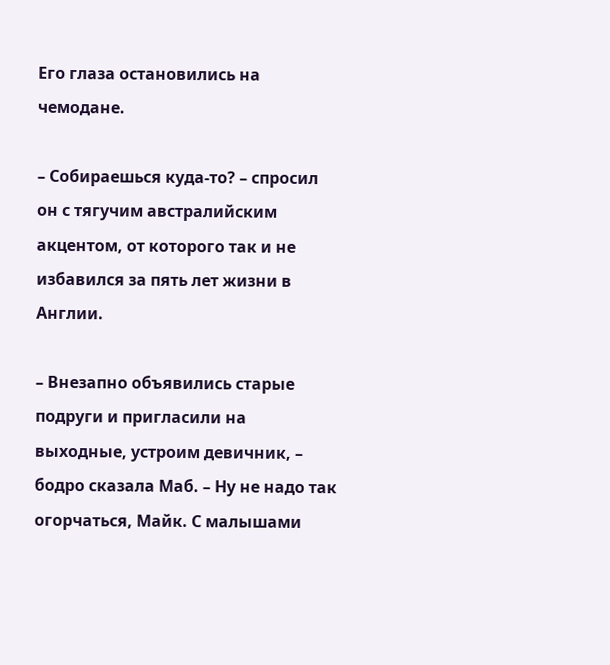Его глаза остановились на чемодане.

– Собираешься куда-то? – спросил он с тягучим австралийским акцентом, от которого так и не избавился за пять лет жизни в Англии.

– Внезапно объявились старые подруги и пригласили на выходные, устроим девичник, – бодро сказала Маб. – Ну не надо так огорчаться, Майк. С малышами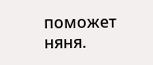поможет няня.